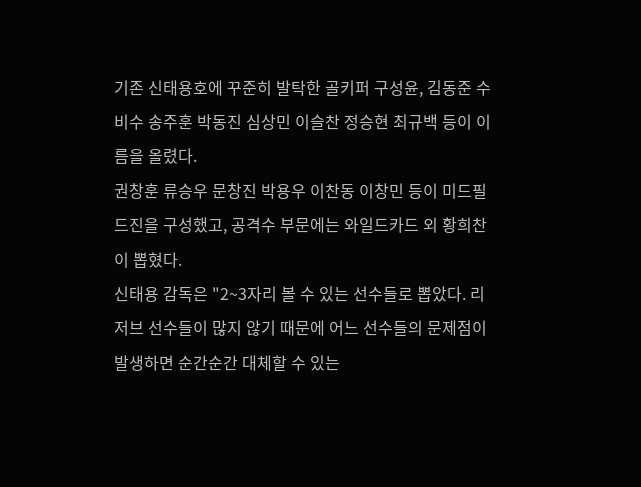기존 신태용호에 꾸준히 발탁한 골키퍼 구성윤, 김동준 수비수 송주훈 박동진 심상민 이슬찬 정승현 최규백 등이 이름을 올렸다.
권창훈 류승우 문창진 박용우 이찬동 이창민 등이 미드필드진을 구성했고, 공격수 부문에는 와일드카드 외 황희찬이 뽑혔다.
신태용 감독은 "2~3자리 볼 수 있는 선수들로 뽑았다. 리저브 선수들이 많지 않기 때문에 어느 선수들의 문제점이 발생하면 순간순간 대체할 수 있는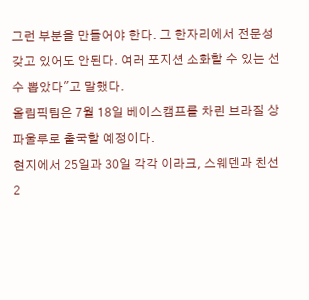그런 부분을 만들어야 한다. 그 한자리에서 전문성 갖고 있어도 안된다. 여러 포지션 소화할 수 있는 선수 뽑았다"고 말했다.
올림픽팀은 7월 18일 베이스캠프를 차린 브라질 상파울루로 출국할 예정이다.
현지에서 25일과 30일 각각 이라크, 스웨덴과 친선 2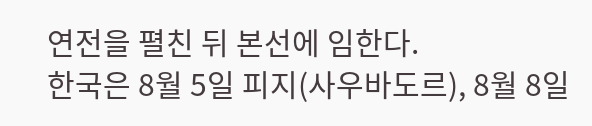연전을 펼친 뒤 본선에 임한다.
한국은 8월 5일 피지(사우바도르), 8월 8일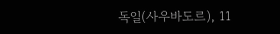독일(사우바도르), 11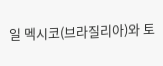일 멕시코(브라질리아)와 토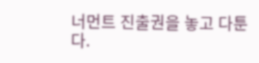너먼트 진출권을 놓고 다툰다.